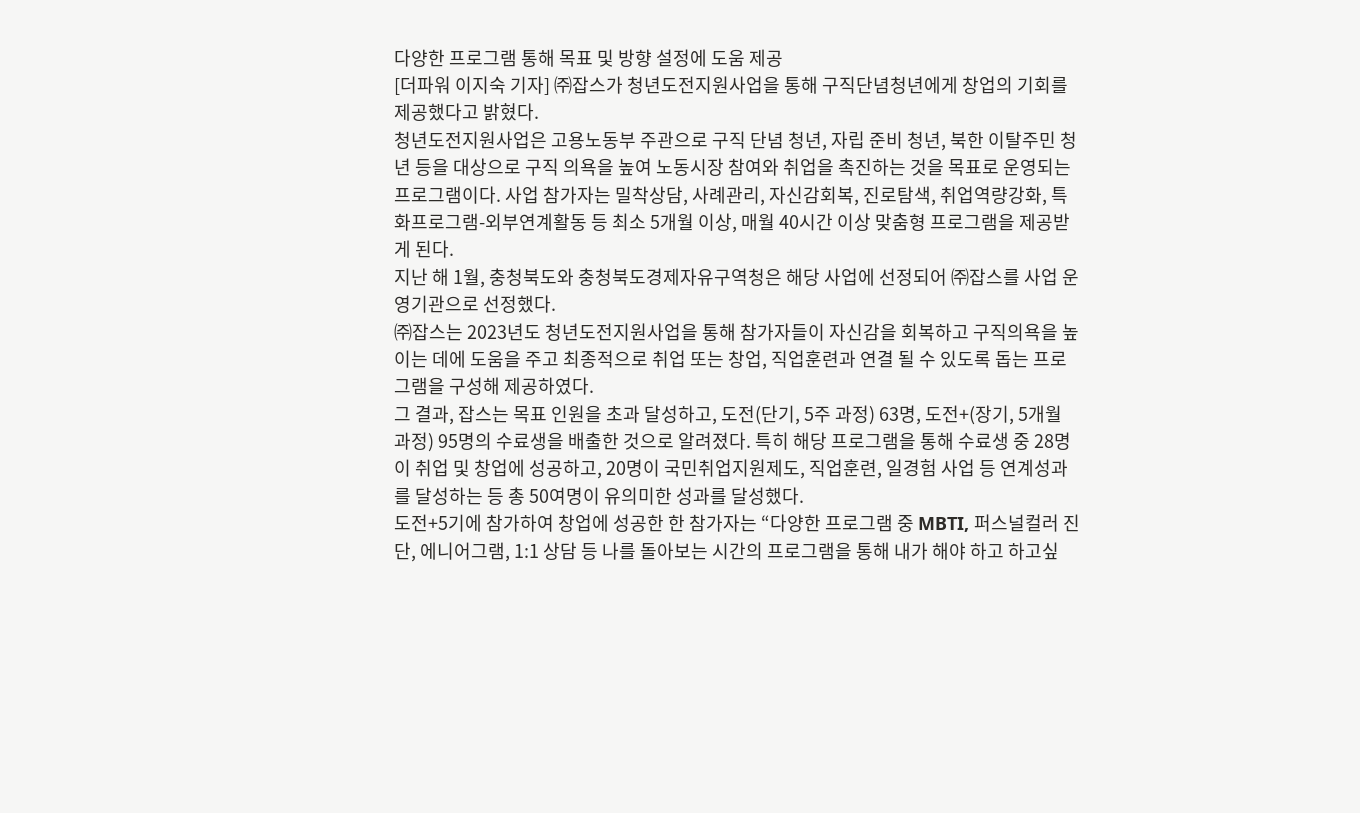다양한 프로그램 통해 목표 및 방향 설정에 도움 제공
[더파워 이지숙 기자] ㈜잡스가 청년도전지원사업을 통해 구직단념청년에게 창업의 기회를 제공했다고 밝혔다.
청년도전지원사업은 고용노동부 주관으로 구직 단념 청년, 자립 준비 청년, 북한 이탈주민 청년 등을 대상으로 구직 의욕을 높여 노동시장 참여와 취업을 촉진하는 것을 목표로 운영되는 프로그램이다. 사업 참가자는 밀착상담, 사례관리, 자신감회복, 진로탐색, 취업역량강화, 특화프로그램-외부연계활동 등 최소 5개월 이상, 매월 40시간 이상 맞춤형 프로그램을 제공받게 된다.
지난 해 1월, 충청북도와 충청북도경제자유구역청은 해당 사업에 선정되어 ㈜잡스를 사업 운영기관으로 선정했다.
㈜잡스는 2023년도 청년도전지원사업을 통해 참가자들이 자신감을 회복하고 구직의욕을 높이는 데에 도움을 주고 최종적으로 취업 또는 창업, 직업훈련과 연결 될 수 있도록 돕는 프로그램을 구성해 제공하였다.
그 결과, 잡스는 목표 인원을 초과 달성하고, 도전(단기, 5주 과정) 63명, 도전+(장기, 5개월 과정) 95명의 수료생을 배출한 것으로 알려졌다. 특히 해당 프로그램을 통해 수료생 중 28명이 취업 및 창업에 성공하고, 20명이 국민취업지원제도, 직업훈련, 일경험 사업 등 연계성과를 달성하는 등 총 50여명이 유의미한 성과를 달성했다.
도전+5기에 참가하여 창업에 성공한 한 참가자는 “다양한 프로그램 중 MBTI, 퍼스널컬러 진단, 에니어그램, 1:1 상담 등 나를 돌아보는 시간의 프로그램을 통해 내가 해야 하고 하고싶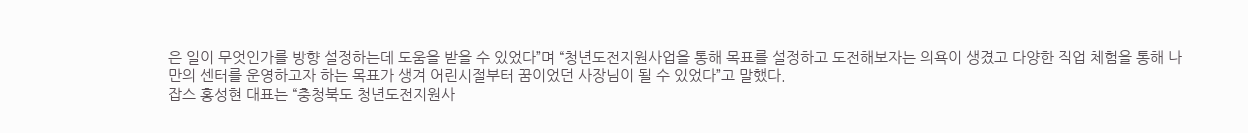은 일이 무엇인가를 방향 설정하는데 도움을 받을 수 있었다”며 “청년도전지원사업을 통해 목표를 설정하고 도전해보자는 의욕이 생겼고 다양한 직업 체험을 통해 나만의 센터를 운영하고자 하는 목표가 생겨 어린시절부터 꿈이었던 사장님이 될 수 있었다”고 말했다.
잡스 홍성현 대표는 “충청북도 청년도전지원사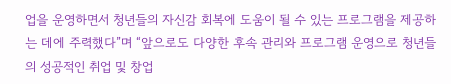업을 운영하면서 청년들의 자신감 회복에 도움이 될 수 있는 프로그램을 제공하는 데에 주력했다”며 “앞으로도 다양한 후속 관리와 프로그램 운영으로 청년들의 성공적인 취업 및 창업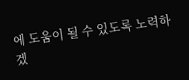에 도움이 될 수 있도록 노력하겠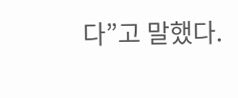다”고 말했다.